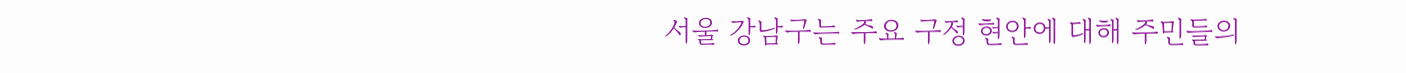서울 강남구는 주요 구정 현안에 대해 주민들의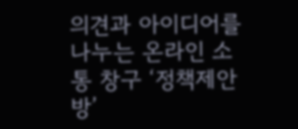의견과 아이디어를 나누는 온라인 소통 창구 ‘정책제안방’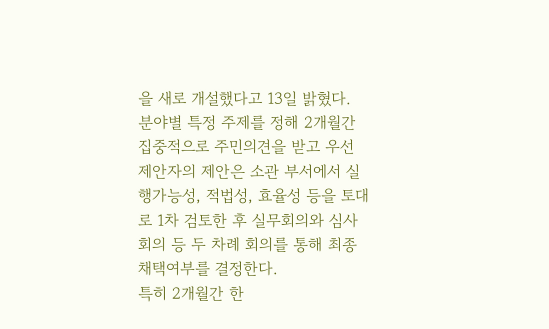을 새로 개설했다고 13일 밝혔다.
분야별 특정 주제를 정해 2개월간 집중적으로 주민의견을 받고 우선 제안자의 제안은 소관 부서에서 실행가능성, 적법성, 효율성 등을 토대로 1차 검토한 후 실무회의와 심사회의 등 두 차례 회의를 통해 최종 채택여부를 결정한다.
특히 2개월간 한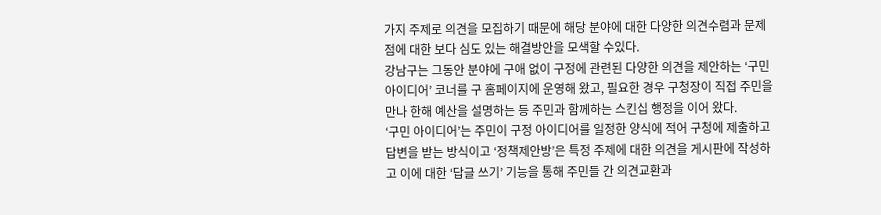가지 주제로 의견을 모집하기 때문에 해당 분야에 대한 다양한 의견수렴과 문제점에 대한 보다 심도 있는 해결방안을 모색할 수있다.
강남구는 그동안 분야에 구애 없이 구정에 관련된 다양한 의견을 제안하는 ‘구민 아이디어’ 코너를 구 홈페이지에 운영해 왔고, 필요한 경우 구청장이 직접 주민을 만나 한해 예산을 설명하는 등 주민과 함께하는 스킨십 행정을 이어 왔다.
‘구민 아이디어’는 주민이 구정 아이디어를 일정한 양식에 적어 구청에 제출하고 답변을 받는 방식이고 ‘정책제안방’은 특정 주제에 대한 의견을 게시판에 작성하고 이에 대한 ‘답글 쓰기’ 기능을 통해 주민들 간 의견교환과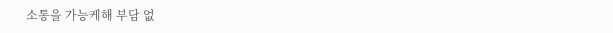소통을 가능케해 부담 없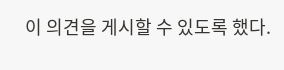이 의견을 게시할 수 있도록 했다.